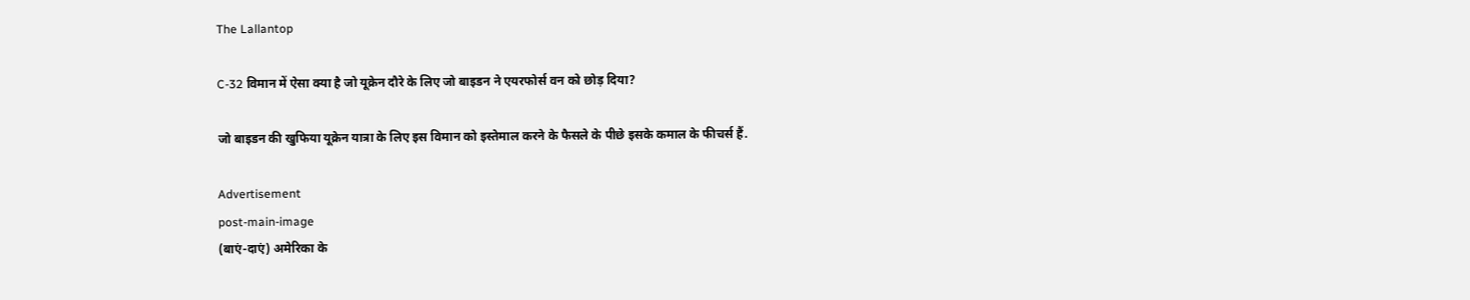The Lallantop

C-32 विमान में ऐसा क्या है जो यूक्रेन दौरे के लिए जो बाइडन ने एयरफोर्स वन को छोड़ दिया?

जो बाइडन की खुफिया यूक्रेन यात्रा के लिए इस विमान को इस्तेमाल करने के फैसले के पीछे इसके कमाल के फीचर्स हैं.

Advertisement
post-main-image
(बाएं-दाएं) अमेरिका के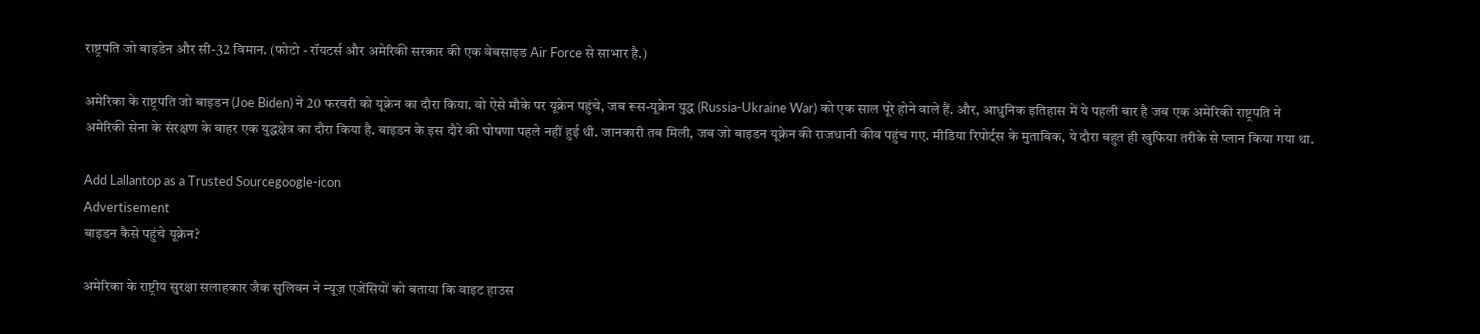राष्ट्रपति जो बाइडेन और सी-32 विमान. (फोटो - रॉयटर्स और अमेरिकी सरकार की एक वेबसाइड Air Force से साभार है.)

अमेरिका के राष्ट्रपति जो बाइडन (Joe Biden) ने 20 फरवरी को यूक्रेन का दौरा किया. वो ऐसे मौके पर यूक्रेन पहुंचे, जब रूस-यूक्रेन युद्ध (Russia-Ukraine War) को एक साल पूरे होने वाले हैं. और, आधुनिक इतिहास में ये पहली बार है जब एक अमेरिकी राष्ट्रपति ने अमेरिकी सेना के संरक्षण के बाहर एक युद्धक्षेत्र का दौरा किया है. बाइडन के इस दौरे की घोषणा पहले नहीं हुई थी. जानकारी तब मिली, जब जो बाइडन यूक्रेन की राजधानी कीव पहुंच गए. मीडिया रिपोर्ट्स के मुताबिक, ये दौरा बहुत ही खुफिया तरीके से प्लान किया गया था.

Add Lallantop as a Trusted Sourcegoogle-icon
Advertisement
बाइडन कैसे पहुंचे यूक्रेन?

अमेरिका के राष्ट्रीय सुरक्षा सलाहकार जैक सुलिवन ने न्यूज़ एजेंसियों को बताया कि वाइट हाउस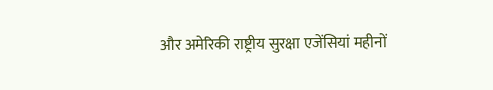और अमेरिकी राष्ट्रीय सुरक्षा एजेंसियां महीनों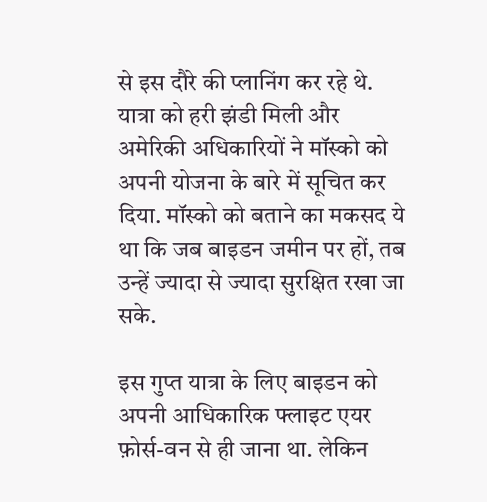से इस दौरे की प्लानिंग कर रहे थे. यात्रा को हरी झंडी मिली और अमेरिकी अधिकारियों ने मॉस्को को अपनी योजना के बारे में सूचित कर दिया. मॉस्को को बताने का मकसद ये था कि जब बाइडन जमीन पर हों, तब उन्हें ज्यादा से ज्यादा सुरक्षित रखा जा सके.

इस गुप्त यात्रा के लिए बाइडन को अपनी आधिकारिक फ्लाइट एयर फ़ोर्स-वन से ही जाना था. लेकिन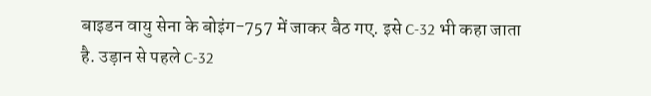बाइडन वायु सेना के बोइंग-757 में जाकर बैठ गए. इसे C-32 भी कहा जाता है. उड़ान से पहले C-32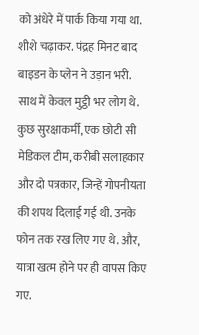को अंधेरे में पार्क किया गया था. शीशे चढ़ाकर. पंद्रह मिनट बाद बाइडन के प्लेन ने उड़ान भरी. साथ में केवल मुट्ठी भर लोग थे. कुछ सुरक्षाकर्मी, एक छोटी सी मेडिकल टीम, करीबी सलाहकार और दो पत्रकार, जिन्हें गोपनीयता की शपथ दिलाई गई थी. उनके फोन तक रख लिए गए थे. और, यात्रा खत्म होने पर ही वापस किए गए.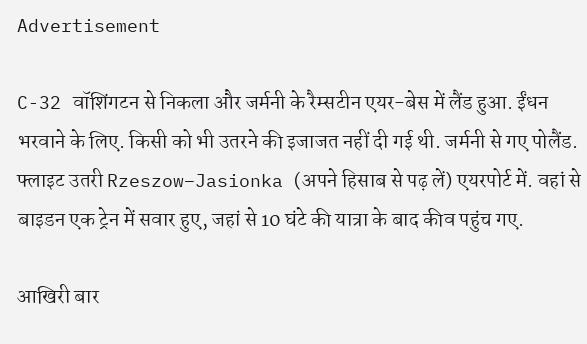Advertisement

C-32 वॉशिंगटन से निकला और जर्मनी के रैम्सटीन एयर-बेस में लैंड हुआ. ईंधन भरवाने के लिए. किसी को भी उतरने की इजाजत नहीं दी गई थी. जर्मनी से गए पोलैंड. फ्लाइट उतरी Rzeszow–Jasionka (अपने हिसाब से पढ़ लें) एयरपोर्ट में. वहां से बाइडन एक ट्रेन में सवार हुए, जहां से 10 घंटे की यात्रा के बाद कीव पहुंच गए.

आखिरी बार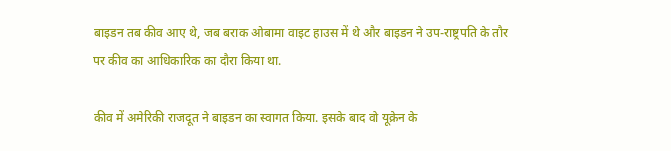बाइडन तब कीव आए थे, जब बराक ओबामा वाइट हाउस में थे और बाइडन ने उप-राष्ट्रपति के तौर पर कीव का आधिकारिक का दौरा किया था.

कीव में अमेरिकी राजदूत ने बाइडन का स्वागत किया. इसके बाद वो यूक्रेन के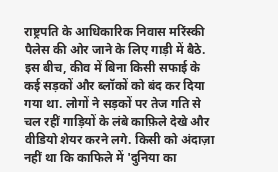राष्ट्रपति के आधिकारिक निवास मरिंस्की पैलेस की ओर जाने के लिए गाड़ी में बैठे. इस बीच, कीव में बिना किसी सफाई के कई सड़कों और ब्लॉकों को बंद कर दिया गया था. लोगों ने सड़कों पर तेज गति से चल रहीं गाड़ियों के लंबे काफ़िले देखे और वीडियो शेयर करने लगे. किसी को अंदाज़ा नहीं था कि काफिले में 'दुनिया का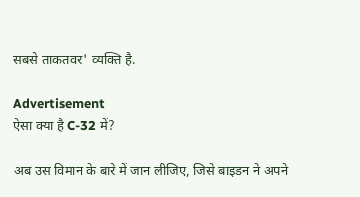सबसे ताकतवर' व्यक्ति है.

Advertisement
ऐसा क्या है C-32 में?

अब उस विमान के बारे में जान लीजिए, जिसे बाइडन ने अपने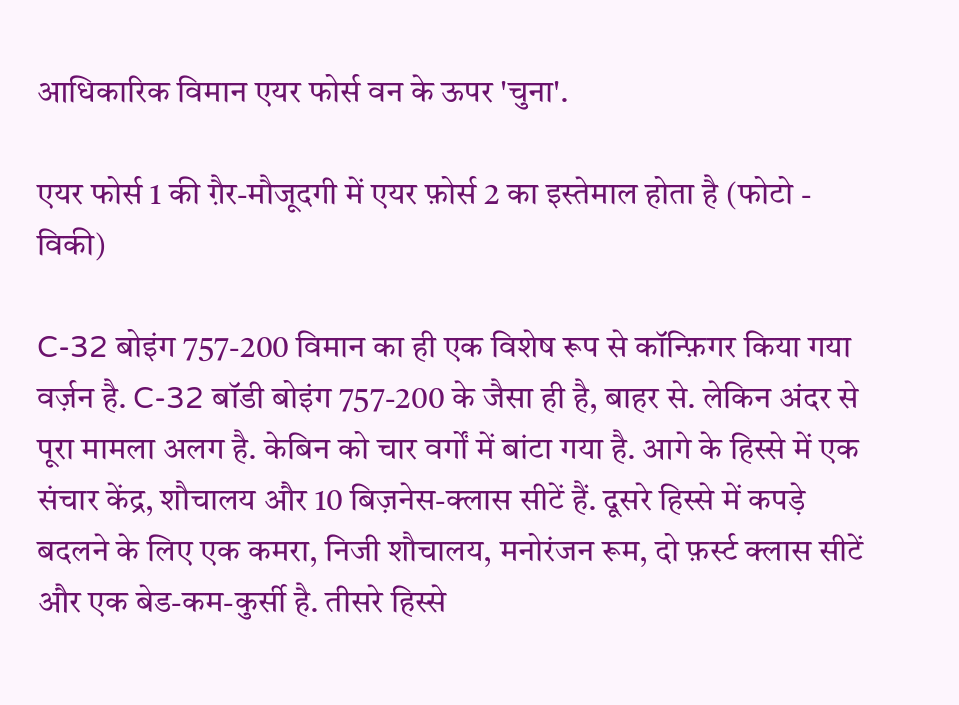आधिकारिक विमान एयर फोर्स वन के ऊपर 'चुना'.

एयर फोर्स 1 की ग़ैर-मौजूदगी में एयर फ़ोर्स 2 का इस्तेमाल होता है (फोटो - विकी)

C-32 बोइंग 757-200 विमान का ही एक विशेष रूप से कॉन्फ़िगर किया गया वर्ज़न है. C-32 बॉडी बोइंग 757-200 के जैसा ही है, बाहर से. लेकिन अंदर से पूरा मामला अलग है. केबिन को चार वर्गों में बांटा गया है. आगे के हिस्से में एक संचार केंद्र, शौचालय और 10 बिज़नेस-क्लास सीटें हैं. दूसरे हिस्से में कपड़े बदलने के लिए एक कमरा, निजी शौचालय, मनोरंजन रूम, दो फ़र्स्ट क्लास सीटें और एक बेड-कम-कुर्सी है. तीसरे हिस्से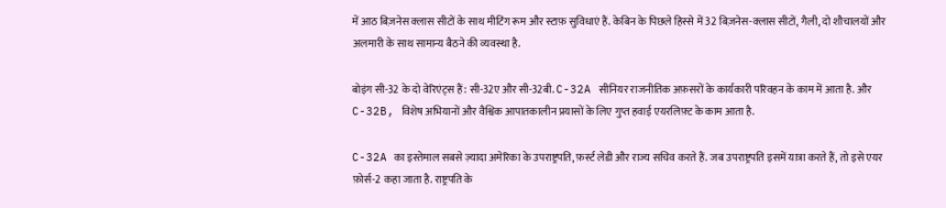में आठ बिज़नेस क्लास सीटों के साथ मीटिंग रूम और स्टाफ़ सुविधाएं हैं. केबिन के पिछले हिस्से में 32 बिज़नेस-क्लास सीटों, गैली, दो शौचालयों और अलमारी के साथ सामान्य बैठने की व्यवस्था है.

बोइंग सी-32 के दो वेरिएंट्स हैं: सी-32ए और सी-32बी. C-32A सीनियर राजनीतिक अफ़सरों के कार्यकारी परिवहन के काम में आता है. और C-32B, विशेष अभियानों और वैश्विक आपातकालीन प्रयासों के लिए गुप्त हवाई एयरलिफ़्ट के काम आता है.

C-32A का इस्तेमाल सबसे ज़्यादा अमेरिका के उपराष्ट्रपति, फ़र्स्ट लेडी और राज्य सचिव करते हैं. जब उपराष्ट्रपति इसमें यात्रा करते हैं, तो इसे एयर फ़ोर्स-2 कहा जाता है. राष्ट्रपति के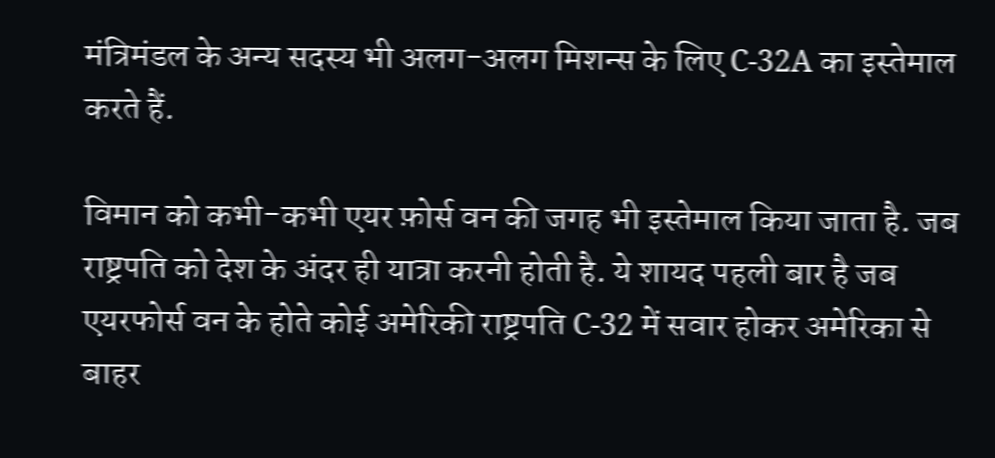मंत्रिमंडल के अन्य सदस्य भी अलग-अलग मिशन्स के लिए C-32A का इस्तेमाल करते हैं.

विमान को कभी-कभी एयर फ़ोर्स वन की जगह भी इस्तेमाल किया जाता है. जब राष्ट्रपति को देश के अंदर ही यात्रा करनी होती है. ये शायद पहली बार है जब एयरफोर्स वन के होते कोई अमेरिकी राष्ट्रपति C-32 में सवार होकर अमेरिका से बाहर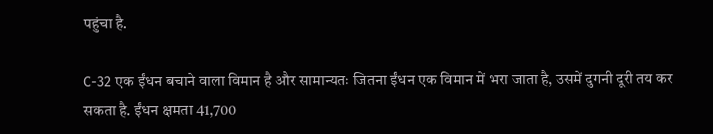पहुंचा है.

C-32 एक ईंधन बचाने वाला विमान है और सामान्यतः जितना ईंधन एक विमान में भरा जाता है, उसमें दुगनी दूरी तय कर सकता है. ईंधन क्षमता 41,700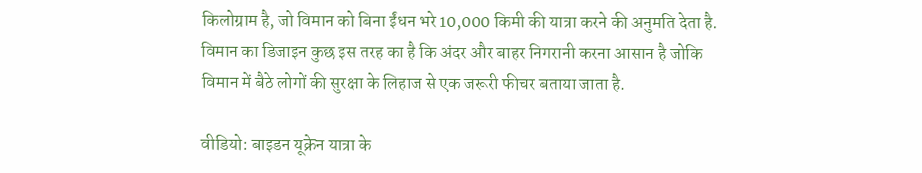किलोग्राम है, जो विमान को बिना ईंधन भरे 10,000 किमी की यात्रा करने की अनुमति देता है. विमान का डिजाइन कुछ इस तरह का है कि अंदर और बाहर निगरानी करना आसान है जोकि विमान में बैठे लोगों की सुरक्षा के लिहाज से एक जरूरी फीचर बताया जाता है.

वीडियो: बाइडन यूक्रेन यात्रा के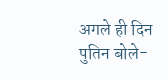अगले ही दिन पुतिन बोले-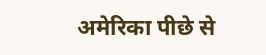अमेरिका पीछे से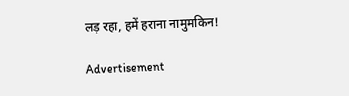लड़ रहा, हमें हराना नामुमकिन!

Advertisement